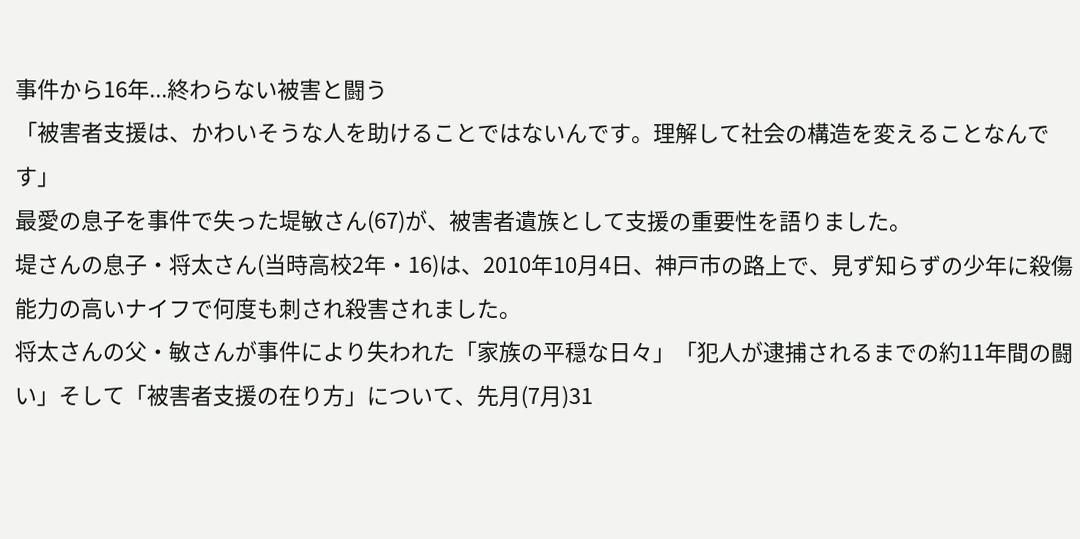事件から16年...終わらない被害と闘う
「被害者支援は、かわいそうな人を助けることではないんです。理解して社会の構造を変えることなんです」
最愛の息子を事件で失った堤敏さん(67)が、被害者遺族として支援の重要性を語りました。
堤さんの息子・将太さん(当時高校2年・16)は、2010年10月4日、神戸市の路上で、見ず知らずの少年に殺傷能力の高いナイフで何度も刺され殺害されました。
将太さんの父・敏さんが事件により失われた「家族の平穏な日々」「犯人が逮捕されるまでの約11年間の闘い」そして「被害者支援の在り方」について、先月(7月)31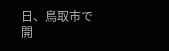日、鳥取市で開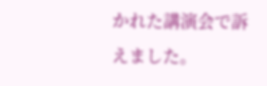かれた講演会で訴えました。